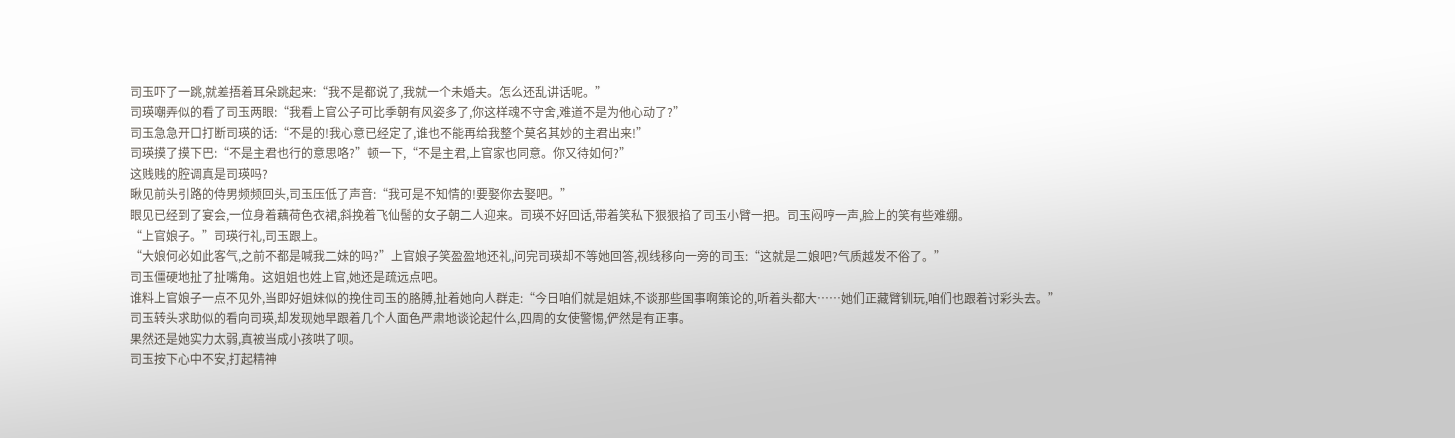司玉吓了一跳,就差捂着耳朵跳起来:“我不是都说了,我就一个未婚夫。怎么还乱讲话呢。”
司瑛嘲弄似的看了司玉两眼:“我看上官公子可比季朝有风姿多了,你这样魂不守舍,难道不是为他心动了?”
司玉急急开口打断司瑛的话:“不是的!我心意已经定了,谁也不能再给我整个莫名其妙的主君出来!”
司瑛摸了摸下巴:“不是主君也行的意思咯?”顿一下,“不是主君,上官家也同意。你又待如何?”
这贱贱的腔调真是司瑛吗?
瞅见前头引路的侍男频频回头,司玉压低了声音:“我可是不知情的!要娶你去娶吧。”
眼见已经到了宴会,一位身着藕荷色衣裙,斜挽着飞仙髻的女子朝二人迎来。司瑛不好回话,带着笑私下狠狠掐了司玉小臂一把。司玉闷哼一声,脸上的笑有些难绷。
“上官娘子。”司瑛行礼,司玉跟上。
“大娘何必如此客气,之前不都是喊我二妹的吗?”上官娘子笑盈盈地还礼,问完司瑛却不等她回答,视线移向一旁的司玉:“这就是二娘吧?气质越发不俗了。”
司玉僵硬地扯了扯嘴角。这姐姐也姓上官,她还是疏远点吧。
谁料上官娘子一点不见外,当即好姐妹似的挽住司玉的胳膊,扯着她向人群走:“今日咱们就是姐妹,不谈那些国事啊策论的,听着头都大……她们正藏臂钏玩,咱们也跟着讨彩头去。”
司玉转头求助似的看向司瑛,却发现她早跟着几个人面色严肃地谈论起什么,四周的女使警惕,俨然是有正事。
果然还是她实力太弱,真被当成小孩哄了呗。
司玉按下心中不安,打起精神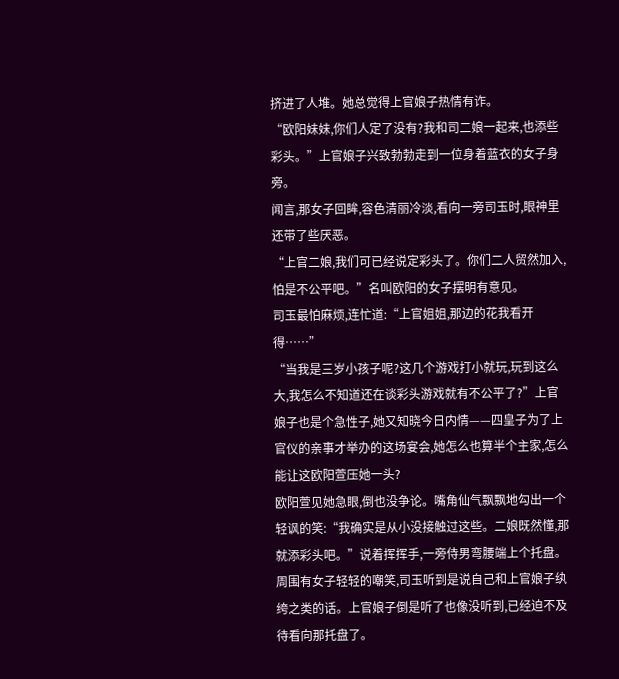挤进了人堆。她总觉得上官娘子热情有诈。
“欧阳妹妹,你们人定了没有?我和司二娘一起来,也添些彩头。”上官娘子兴致勃勃走到一位身着蓝衣的女子身旁。
闻言,那女子回眸,容色清丽冷淡,看向一旁司玉时,眼神里还带了些厌恶。
“上官二娘,我们可已经说定彩头了。你们二人贸然加入,怕是不公平吧。”名叫欧阳的女子摆明有意见。
司玉最怕麻烦,连忙道:“上官姐姐,那边的花我看开得……”
“当我是三岁小孩子呢?这几个游戏打小就玩,玩到这么大,我怎么不知道还在谈彩头游戏就有不公平了?”上官娘子也是个急性子,她又知晓今日内情——四皇子为了上官仪的亲事才举办的这场宴会,她怎么也算半个主家,怎么能让这欧阳萱压她一头?
欧阳萱见她急眼,倒也没争论。嘴角仙气飘飘地勾出一个轻讽的笑:“我确实是从小没接触过这些。二娘既然懂,那就添彩头吧。”说着挥挥手,一旁侍男弯腰端上个托盘。
周围有女子轻轻的嘲笑,司玉听到是说自己和上官娘子纨绔之类的话。上官娘子倒是听了也像没听到,已经迫不及待看向那托盘了。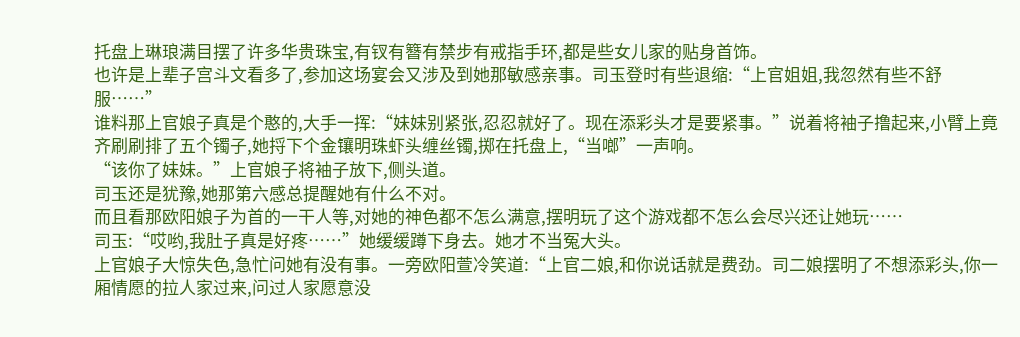托盘上琳琅满目摆了许多华贵珠宝,有钗有簪有禁步有戒指手环,都是些女儿家的贴身首饰。
也许是上辈子宫斗文看多了,参加这场宴会又涉及到她那敏感亲事。司玉登时有些退缩:“上官姐姐,我忽然有些不舒服……”
谁料那上官娘子真是个憨的,大手一挥:“妹妹别紧张,忍忍就好了。现在添彩头才是要紧事。”说着将袖子撸起来,小臂上竟齐刷刷排了五个镯子,她捋下个金镶明珠虾头缠丝镯,掷在托盘上,“当啷”一声响。
“该你了妹妹。”上官娘子将袖子放下,侧头道。
司玉还是犹豫,她那第六感总提醒她有什么不对。
而且看那欧阳娘子为首的一干人等,对她的神色都不怎么满意,摆明玩了这个游戏都不怎么会尽兴还让她玩……
司玉:“哎哟,我肚子真是好疼……”她缓缓蹲下身去。她才不当冤大头。
上官娘子大惊失色,急忙问她有没有事。一旁欧阳萱冷笑道:“上官二娘,和你说话就是费劲。司二娘摆明了不想添彩头,你一厢情愿的拉人家过来,问过人家愿意没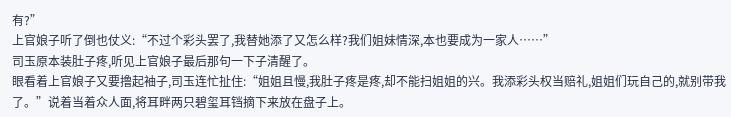有?”
上官娘子听了倒也仗义:“不过个彩头罢了,我替她添了又怎么样?我们姐妹情深,本也要成为一家人……”
司玉原本装肚子疼,听见上官娘子最后那句一下子清醒了。
眼看着上官娘子又要撸起袖子,司玉连忙扯住:“姐姐且慢,我肚子疼是疼,却不能扫姐姐的兴。我添彩头权当赔礼,姐姐们玩自己的,就别带我了。”说着当着众人面,将耳畔两只碧玺耳铛摘下来放在盘子上。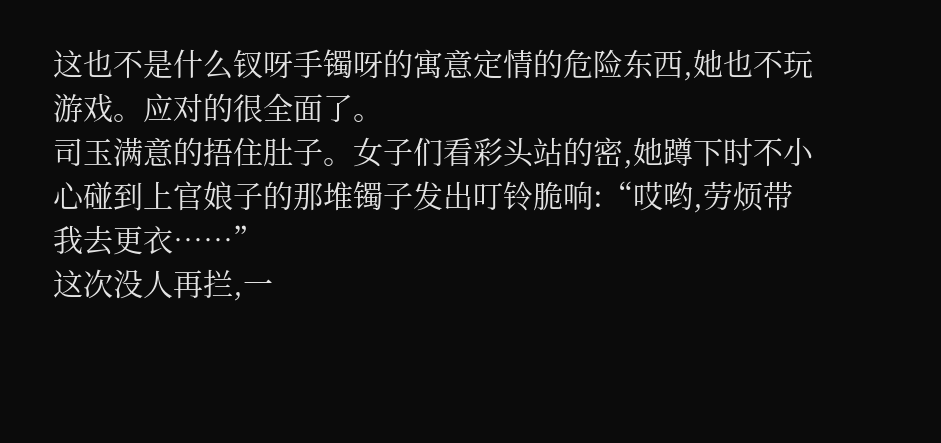这也不是什么钗呀手镯呀的寓意定情的危险东西,她也不玩游戏。应对的很全面了。
司玉满意的捂住肚子。女子们看彩头站的密,她蹲下时不小心碰到上官娘子的那堆镯子发出叮铃脆响:“哎哟,劳烦带我去更衣……”
这次没人再拦,一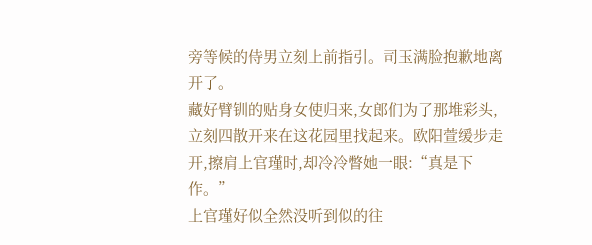旁等候的侍男立刻上前指引。司玉满脸抱歉地离开了。
藏好臂钏的贴身女使归来,女郎们为了那堆彩头,立刻四散开来在这花园里找起来。欧阳萱缓步走开,擦肩上官瑾时,却冷冷瞥她一眼:“真是下作。”
上官瑾好似全然没听到似的往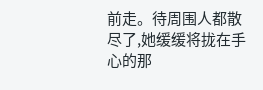前走。待周围人都散尽了,她缓缓将拢在手心的那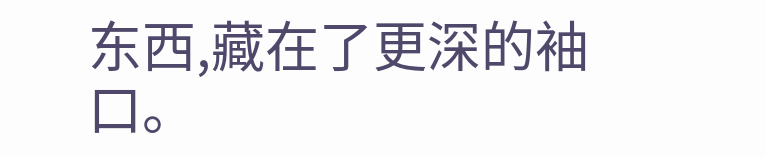东西,藏在了更深的袖口。